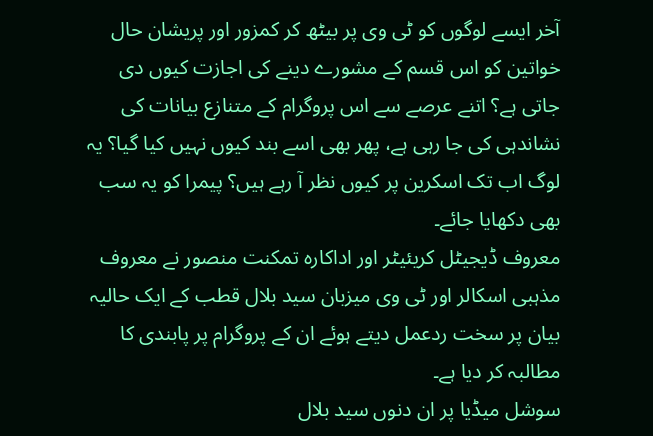آخر ایسے لوگوں کو ٹی وی پر بیٹھ کر کمزور اور پریشان حال خواتین کو اس قسم کے مشورے دینے کی اجازت کیوں دی جاتی ہے؟ اتنے عرصے سے اس پروگرام کے متنازع بیانات کی نشاندہی کی جا رہی ہے، پھر بھی اسے بند کیوں نہیں کیا گیا؟ یہ لوگ اب تک اسکرین پر کیوں نظر آ رہے ہیں؟ پیمرا کو یہ سب بھی دکھایا جائے۔
معروف ڈیجیٹل کریئیٹر اور اداکارہ تمکنت منصور نے معروف مذہبی اسکالر اور ٹی وی میزبان سید بلال قطب کے ایک حالیہ بیان پر سخت ردعمل دیتے ہوئے ان کے پروگرام پر پابندی کا مطالبہ کر دیا ہے۔
سوشل میڈیا پر ان دنوں سید بلال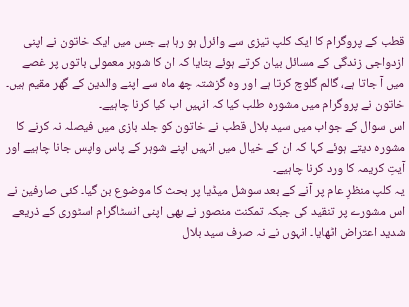قطب کے پروگرام کا ایک کلپ تیزی سے وائرل ہو رہا ہے جس میں ایک خاتون نے اپنی ازدواجی زندگی کے مسائل بیان کرتے ہوئے بتایا کہ ان کا شوہر معمولی باتوں پر غصے میں آ جاتا ہے، گالم گلوچ کرتا ہے اور وہ گزشتہ چھ ماہ سے اپنے والدین کے گھر مقیم ہیں۔ خاتون نے پروگرام میں مشورہ طلب کیا کہ انہیں اب کیا کرنا چاہیے۔
اس سوال کے جواب میں سید بلال قطب نے خاتون کو جلد بازی میں فیصلہ نہ کرنے کا مشورہ دیتے ہوئے کہا کہ ان کے خیال میں انہیں اپنے شوہر کے پاس واپس جانا چاہیے اور آیتِ کریمہ کا ورد کرنا چاہیے۔
یہ کلپ منظرِ عام پر آنے کے بعد سوشل میڈیا پر بحث کا موضوع بن گیا۔ کئی صارفین نے اس مشورے پر تنقید کی جبکہ تمکنت منصور نے بھی اپنی انسٹاگرام اسٹوری کے ذریعے شدید اعتراض اٹھایا۔ انہوں نے نہ صرف سید بلال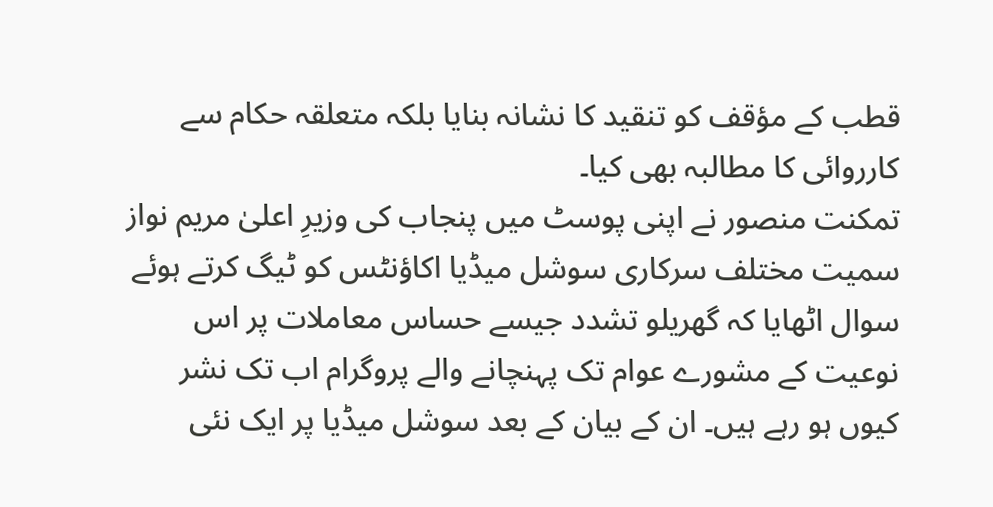قطب کے مؤقف کو تنقید کا نشانہ بنایا بلکہ متعلقہ حکام سے کارروائی کا مطالبہ بھی کیا۔
تمکنت منصور نے اپنی پوسٹ میں پنجاب کی وزیرِ اعلیٰ مریم نواز سمیت مختلف سرکاری سوشل میڈیا اکاؤنٹس کو ٹیگ کرتے ہوئے سوال اٹھایا کہ گھریلو تشدد جیسے حساس معاملات پر اس نوعیت کے مشورے عوام تک پہنچانے والے پروگرام اب تک نشر کیوں ہو رہے ہیں۔ ان کے بیان کے بعد سوشل میڈیا پر ایک نئی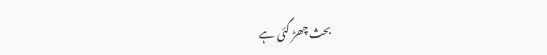بحث چھڑ گئی ہے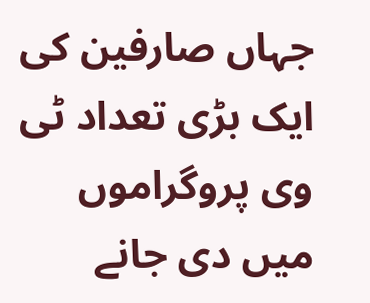جہاں صارفین کی ایک بڑی تعداد ٹی وی پروگراموں میں دی جانے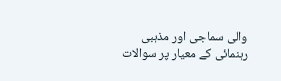والی سماجی اور مذہبی رہنمائی کے معیار پر سوالات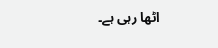اٹھا رہی ہے۔